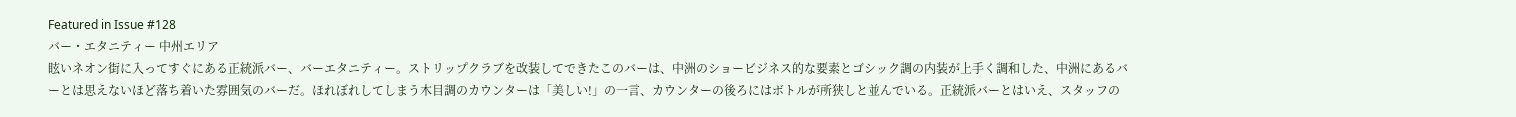Featured in Issue #128
バー・エタニティー 中州エリア
眩いネオン街に入ってすぐにある正統派バー、バーエタニティー。ストリップクラブを改装してできたこのバーは、中洲のショービジネス的な要素とゴシック調の内装が上手く調和した、中洲にあるバーとは思えないほど落ち着いた雰囲気のバーだ。ほれぼれしてしまう木目調のカウンターは「美しい!」の一言、カウンターの後ろにはボトルが所狭しと並んでいる。正統派バーとはいえ、スタッフの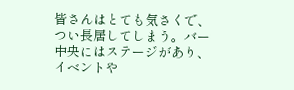皆さんはとても気さくで、つい長居してしまう。バー中央にはステージがあり、イベントや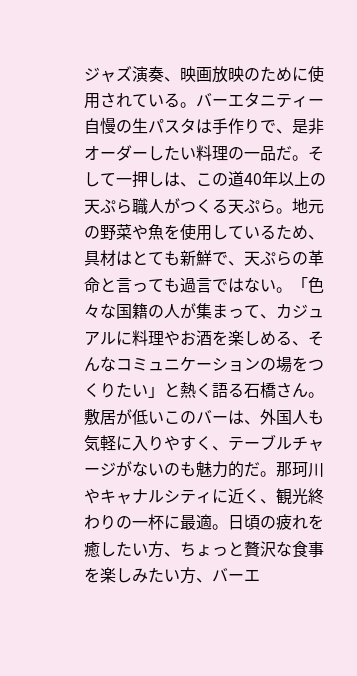ジャズ演奏、映画放映のために使用されている。バーエタニティー自慢の生パスタは手作りで、是非オーダーしたい料理の一品だ。そして一押しは、この道40年以上の天ぷら職人がつくる天ぷら。地元の野菜や魚を使用しているため、具材はとても新鮮で、天ぷらの革命と言っても過言ではない。「色々な国籍の人が集まって、カジュアルに料理やお酒を楽しめる、そんなコミュニケーションの場をつくりたい」と熱く語る石橋さん。敷居が低いこのバーは、外国人も気軽に入りやすく、テーブルチャージがないのも魅力的だ。那珂川やキャナルシティに近く、観光終わりの一杯に最適。日頃の疲れを癒したい方、ちょっと贅沢な食事を楽しみたい方、バーエ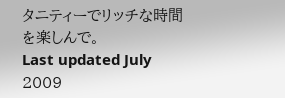タニティーでリッチな時間を楽しんで。
Last updated July 2009